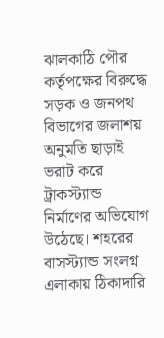ঝালকাঠি পৌর কর্তৃপক্ষের বিরুদ্ধে সড়ক ও জনপথ বিভাগের জলাশয় অনুমতি ছাড়াই ভরাট করে ট্রাকস্ট্যান্ড নির্মাণের অভিযোগ উঠেছে। শহরের বাসস্ট্যান্ড সংলগ্ন এলাকায় ঠিকাদারি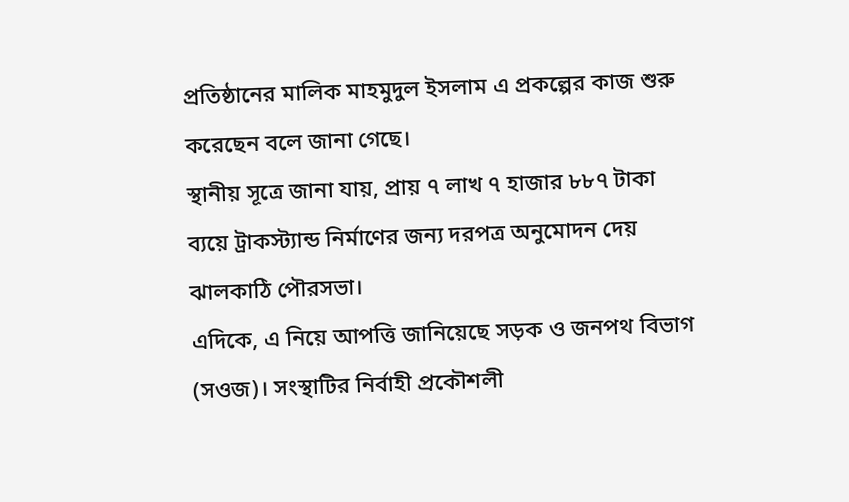প্রতিষ্ঠানের মালিক মাহমুদুল ইসলাম এ প্রকল্পের কাজ শুরু করেছেন বলে জানা গেছে।
স্থানীয় সূত্রে জানা যায়, প্রায় ৭ লাখ ৭ হাজার ৮৮৭ টাকা ব্যয়ে ট্রাকস্ট্যান্ড নির্মাণের জন্য দরপত্র অনুমোদন দেয় ঝালকাঠি পৌরসভা।
এদিকে, এ নিয়ে আপত্তি জানিয়েছে সড়ক ও জনপথ বিভাগ (সওজ)। সংস্থাটির নির্বাহী প্রকৌশলী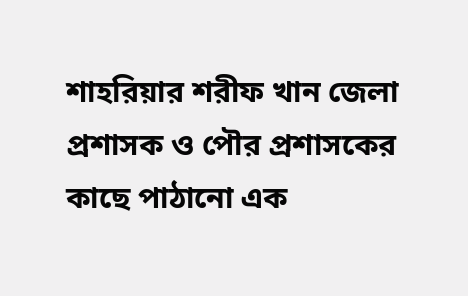শাহরিয়ার শরীফ খান জেলা প্রশাসক ও পৌর প্রশাসকের কাছে পাঠানো এক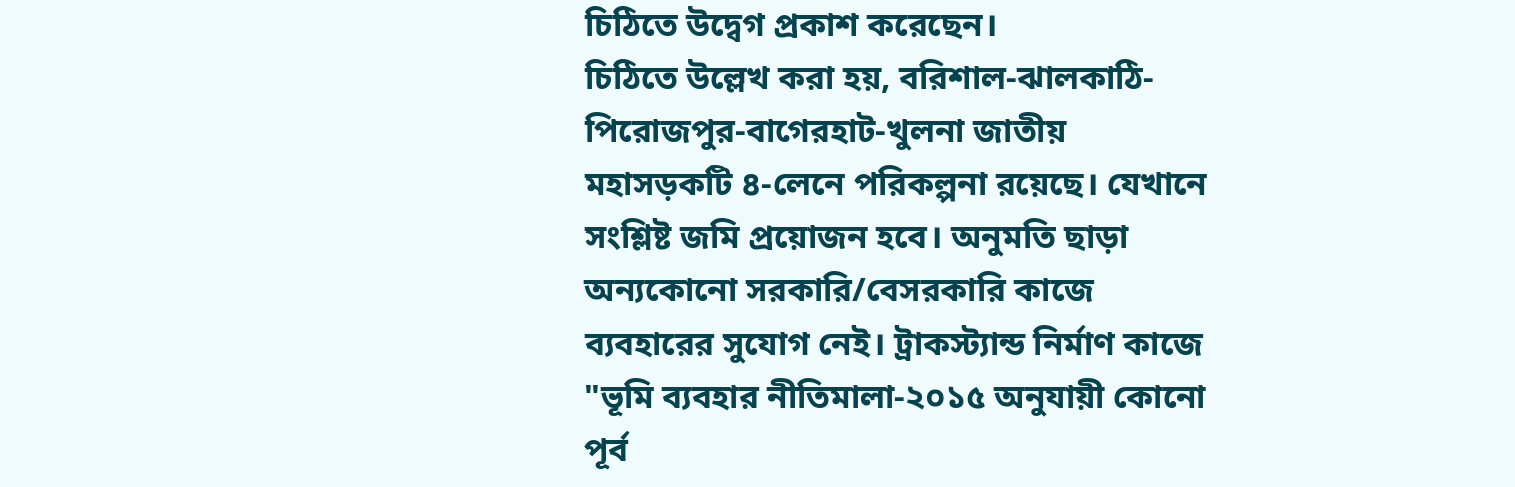চিঠিতে উদ্বেগ প্রকাশ করেছেন।
চিঠিতে উল্লেখ করা হয়, বরিশাল-ঝালকাঠি-পিরোজপুর-বাগেরহাট-খুলনা জাতীয় মহাসড়কটি ৪-লেনে পরিকল্পনা রয়েছে। যেখানে সংশ্লিষ্ট জমি প্রয়োজন হবে। অনুমতি ছাড়া অন্যকোনো সরকারি/বেসরকারি কাজে ব্যবহারের সুযোগ নেই। ট্রাকস্ট্যান্ড নির্মাণ কাজে "ভূমি ব্যবহার নীতিমালা-২০১৫ অনুযায়ী কোনো পূর্ব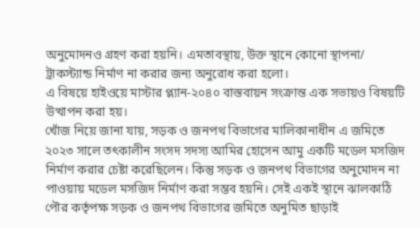অনুমোদনও গ্রহণ করা হয়নি। এমতাবস্থায়, উক্ত স্থানে কোনো স্থাপনা/ ট্রাকস্ট্যান্ড নির্মাণ না করার জন্য অনুরোধ করা হলো।
এ বিষয়ে হাইওয়ে মাস্টার প্ল্যান-২০৪০ বাস্তবায়ন সংক্রান্ত এক সভায়ও বিষয়টি উত্থাপন করা হয়।
খোঁজ নিয়ে জানা যায়, সড়ক ও জনপথ বিভাগের মালিকানাধীন এ জমিতে ২০২৩ সালে তৎকালীন সংসদ সদস্য আমির হোসেন আমু একটি মডেল মসজিদ নির্মাণ করার চেষ্টা করেছিলেন। কিন্তু সড়ক ও জনপথ বিভাগের অনুমোদন না পাওয়ায় মডেল মসজিদ নির্মাণ করা সম্ভব হয়নি। সেই একই স্থানে ঝালকাঠি পৌর কর্তৃপক্ষ সড়ক ও জনপথ বিভাগের জমিতে অনুমিত ছাড়াই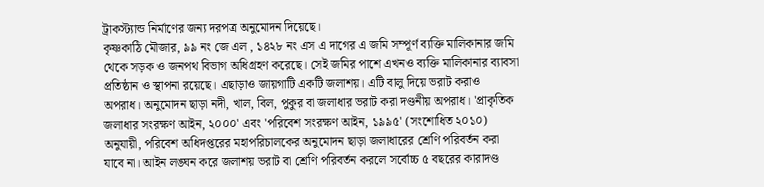ট্রাকস্ট্যান্ড নির্মাণের জন্য দরপত্র অনুমোদন দিয়েছে।
কৃষ্ণকাঠি মৌজার, ৯৯ নং জে এল , ১৪২৮ নং এস এ দাগের এ জমি সম্পূর্ণ ব্যক্তি মালিকানার জমি থেকে সড়ক ও জনপথ বিভাগ অধিগ্রহণ করেছে। সেই জমির পাশে এখনও ব্যক্তি মালিকানার ব্যাবসা প্রতিষ্ঠান ও স্থাপনা রয়েছে। এছাড়াও জায়গাটি একটি জলাশয়। এটি বালু দিয়ে ভরাট করাও অপরাধ। অনুমোদন ছাড়া নদী, খাল, বিল, পুকুর বা জলাধার ভরাট করা দণ্ডনীয় অপরাধ। 'প্রাকৃতিক জলাধার সংরক্ষণ আইন, ২০০০' এবং 'পরিবেশ সংরক্ষণ আইন, ১৯৯৫' (সংশোধিত ২০১০) অনুযায়ী, পরিবেশ অধিদপ্তরের মহাপরিচালকের অনুমোদন ছাড়া জলাধারের শ্রেণি পরিবর্তন করা যাবে না। আইন লঙ্ঘন করে জলাশয় ভরাট বা শ্রেণি পরিবর্তন করলে সর্বোচ্চ ৫ বছরের কারাদণ্ড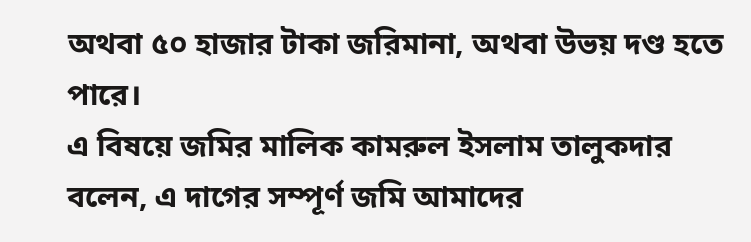অথবা ৫০ হাজার টাকা জরিমানা, অথবা উভয় দণ্ড হতে পারে।
এ বিষয়ে জমির মালিক কামরুল ইসলাম তালুকদার বলেন, এ দাগের সম্পূর্ণ জমি আমাদের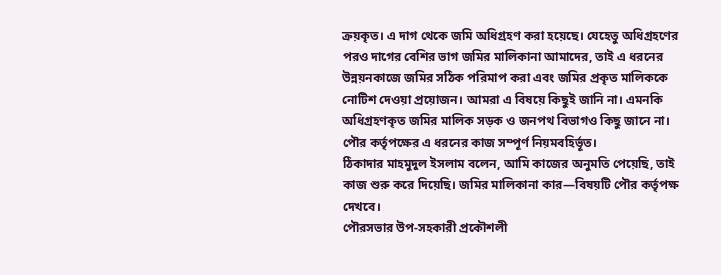ক্রয়কৃত। এ দাগ থেকে জমি অধিগ্রহণ করা হয়েছে। যেহেতু অধিগ্রহণের পরও দাগের বেশির ভাগ জমির মালিকানা আমাদের, তাই এ ধরনের উন্নয়নকাজে জমির সঠিক পরিমাপ করা এবং জমির প্রকৃত মালিককে নোটিশ দেওয়া প্রয়োজন। আমরা এ বিষয়ে কিছুই জানি না। এমনকি অধিগ্রহণকৃত জমির মালিক সড়ক ও জনপথ বিভাগও কিছু জানে না। পৌর কর্তৃপক্ষের এ ধরনের কাজ সম্পূর্ণ নিয়মবহির্ভূত।
ঠিকাদার মাহমুদুল ইসলাম বলেন, আমি কাজের অনুমতি পেয়েছি, তাই কাজ শুরু করে দিয়েছি। জমির মালিকানা কার—বিষয়টি পৌর কর্তৃপক্ষ দেখবে।
পৌরসভার উপ-সহকারী প্রকৌশলী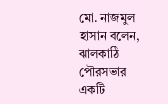মো. নাজমুল হাসান বলেন, ঝালকাঠি পৌরসভার একটি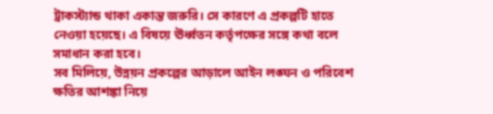ট্রাকস্ট্যান্ড থাকা একান্ত জরুরি। সে কারণে এ প্রকল্পটি হাতে নেওয়া হয়েছে। এ বিষয়ে ঊর্ধ্বতন কর্তৃপক্ষের সঙ্গে কথা বলে সমাধান করা হবে।
সব মিলিয়ে, উন্নয়ন প্রকল্পের আড়ালে আইন লঙ্ঘন ও পরিবেশ ক্ষতির আশঙ্কা নিয়ে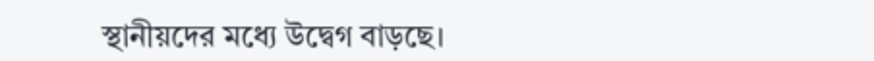স্থানীয়দের মধ্যে উদ্বেগ বাড়ছে।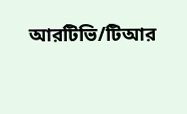আরটিভি/টিআর